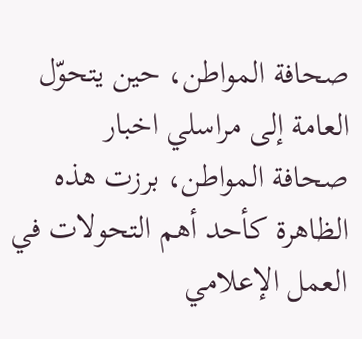صحافة المواطن، حين يتحوّل العامة إلى مراسلي اخبار
صحافة المواطن، برزت هذه الظاهرة كأحد أهم التحولات في العمل الإعلامي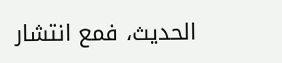الحديث، فمع انتشار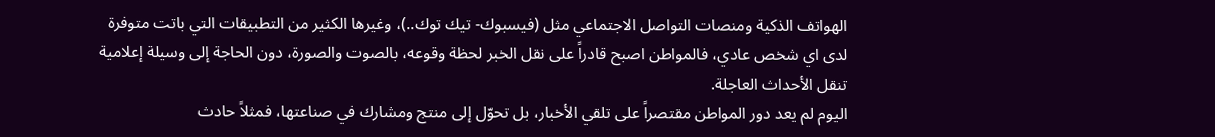الهواتف الذكية ومنصات التواصل الاجتماعي مثل (فيسبوك- تيك توك..)، وغيرها الكثير من التطبيقات التي باتت متوفرة لدى اي شخص عادي، فالمواطن اصبح قادراً على نقل الخبر لحظة وقوعه، بالصوت والصورة، دون الحاجة إلى وسيلة إعلامية تنقل الأحداث العاجلة.
اليوم لم يعد دور المواطن مقتصراً على تلقي الأخبار، بل تحوّل إلى منتج ومشارك في صناعتها، فمثلاً حادث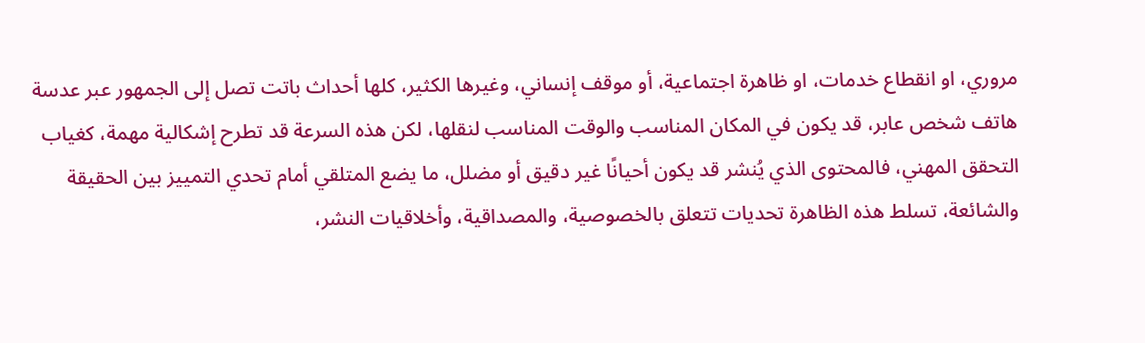مروري، او انقطاع خدمات، او ظاهرة اجتماعية، أو موقف إنساني، وغيرها الكثير، كلها أحداث باتت تصل إلى الجمهور عبر عدسة هاتف شخص عابر، قد يكون في المكان المناسب والوقت المناسب لنقلها، لكن هذه السرعة قد تطرح إشكالية مهمة، كغياب التحقق المهني، فالمحتوى الذي يُنشر قد يكون أحيانًا غير دقيق أو مضلل، ما يضع المتلقي أمام تحدي التمييز بين الحقيقة والشائعة، تسلط هذه الظاهرة تحديات تتعلق بالخصوصية، والمصداقية، وأخلاقيات النشر،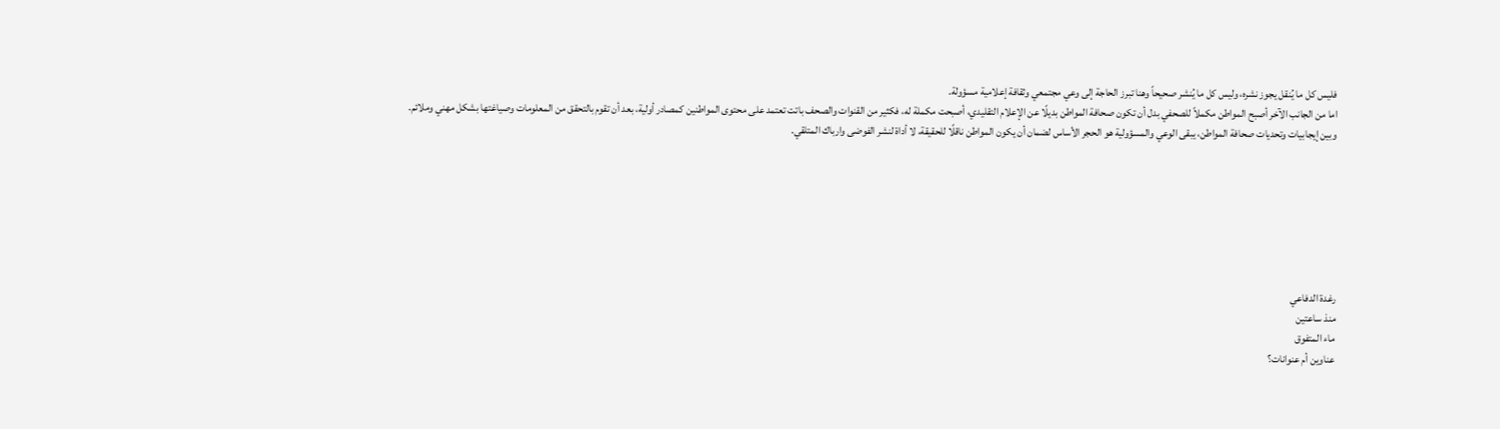فليس كل ما يُنقل يجوز نشره، وليس كل ما يُنشر صحيحاً وهنا تبرز الحاجة إلى وعي مجتمعي وثقافة إعلامية مسؤولة.
اما من الجانب الآخر أصبح المواطن مكملاً للصحفي بدل أن تكون صحافة المواطن بديلًا عن الإعلام التقليدي، أصبحت مكملة له، فكثير من القنوات والصحف باتت تعتمد على محتوى المواطنين كمصادر أولية، بعد أن تقوم بالتحقق من المعلومات وصياغتها بشكل مهني وملائم.
وبين إيجابيات وتحديات صحافة المواطن، يبقى الوعي والمسؤولية هو الحجر الأساس لضمان أن يكون المواطن ناقلًا للحقيقة، لا أداة لنشر الفوضى وارباك المتلقي.







رغدة الدفاعي
منذ ساعتين
ماء المتفوق
عناوين أم عنوانات؟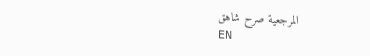المرجعية صرح شاهق
EN